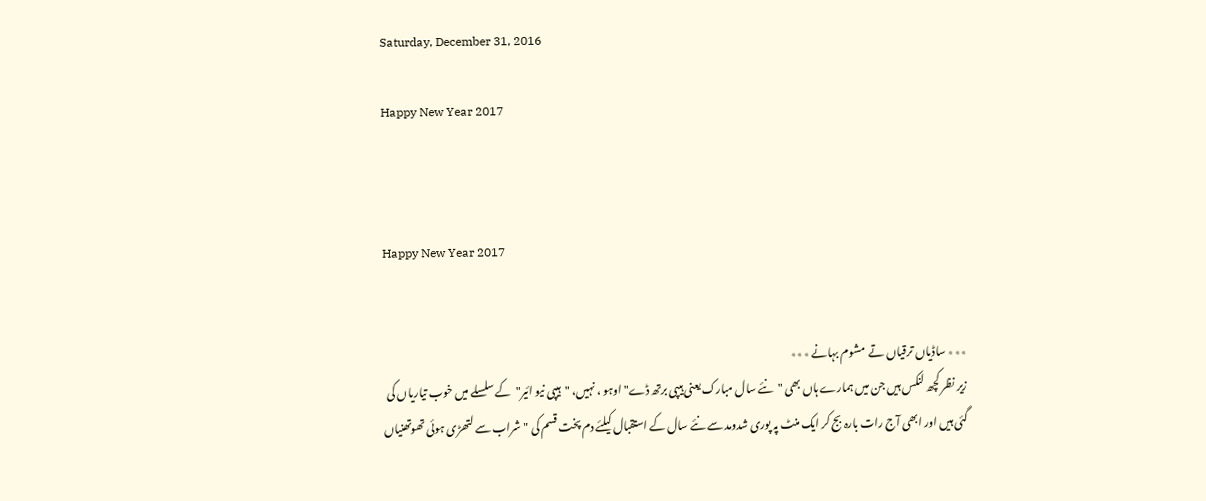Saturday, December 31, 2016

Happy New Year 2017



Happy New Year 2017


٭٭٭ ساڈیاں ترقیاں تے  مشوم بہانے ٭٭٭
زیر نظر کچھ لنکس ہیں جن میں ہمارے ہاں بھی "نئے سال مبارک یعنی ہیپی برتھ ڈے" اوہو ، نہیں، "ہیپی نیو ائیر"  کے سلسلے میں خوب تیاریاں کی گئی ہیں اور ابھی آج رات بارہ بج کر ایک منٹ پہ پوری شدومد سے نئے سال کے استقبال کیلئے دم پخت قسم کی "شراب سے لتھڑی ہوئی تھوتھنیاں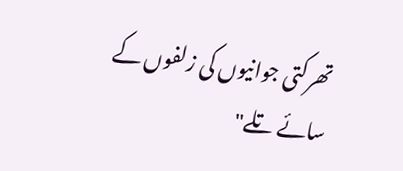تھرکتی جوانیوں کی زلفوں کے سائے تلے"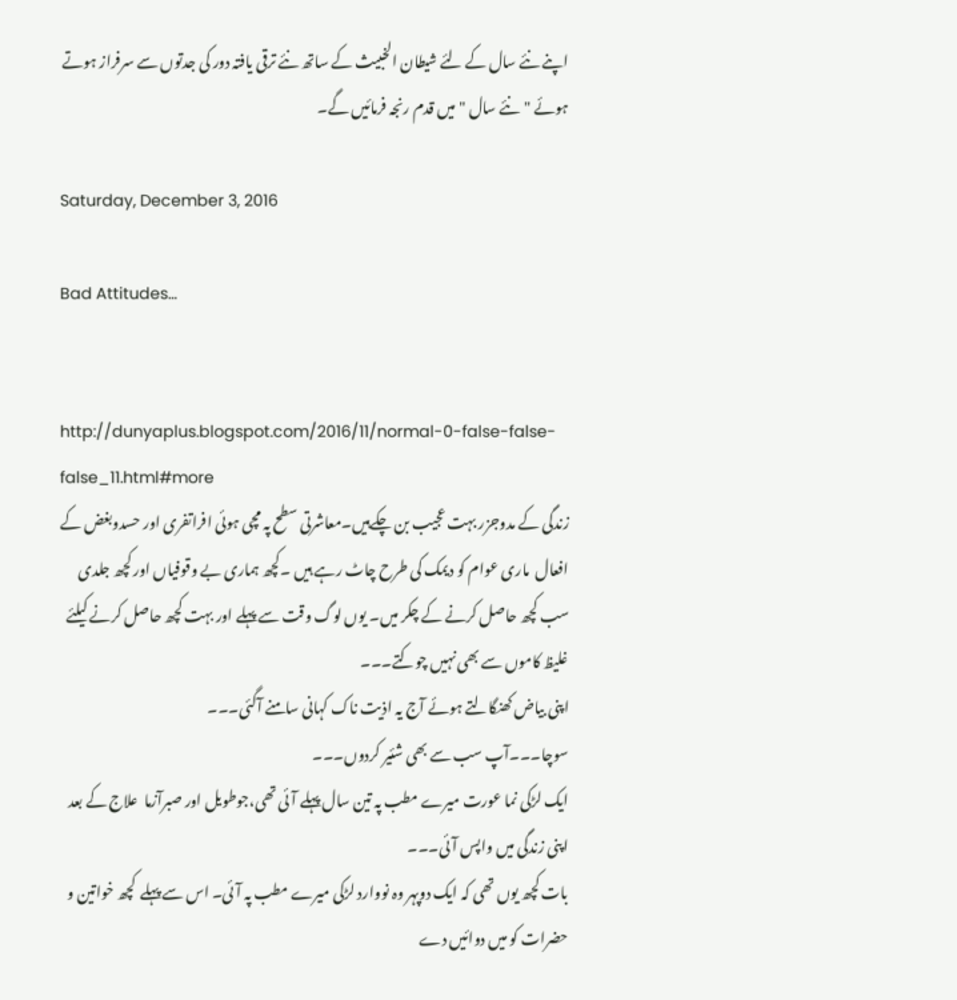اپنے نئے سال کے لئے شیطان الخبیث کے ساتھ نئے ترقی یافتہ دور کی جدتوں سے سرفراز ہوتے ہوئے "نئے سال " میں قدم رنجہ فرمائیں گے۔

Saturday, December 3, 2016

Bad Attitudes...


http://dunyaplus.blogspot.com/2016/11/normal-0-false-false-false_11.html#more
زندگی کے مدوجزر بہت عجیب بن چکےہیں۔معاشرتی سطح پہ مچی ہوئی افراتفری اور حسدوبغض کے افعال  ماری عوام کو دیمک کی طرح چاٹ رہے ہیں ۔کچھ ہماری بے وقوفیاں اور کچھ جلدی سب کچھ حاصل کرنے کے چکر میں۔ یوں لوگ وقت سے پہلے اور بہت کچھ حاصل کرنے کیلئے غلیظ کاموں سے بھی نہیں چوکتے۔۔۔
اپنی بیاض کھنگالتے ہوئے آج یہ اذیت ناک کہانی سامنے آگئی۔۔۔
سوچا۔۔۔آپ سب سے بھی شئیر کردوں۔۔۔
ایک لڑکی نما عورت میرے مطب پہ تین سال پہلے آئی تھی،جوطویل اور صبرآزما  علاج کے بعد اپنی زندگی میں واپس آئی۔۔۔
بات کچھ یوں تھی کہ ایک دوپہر وہ نووارد لڑکی میرے مطب پہ آئی۔ اس سے پہلے  کچھ خواتین و حضرات کو میں دوائیں دے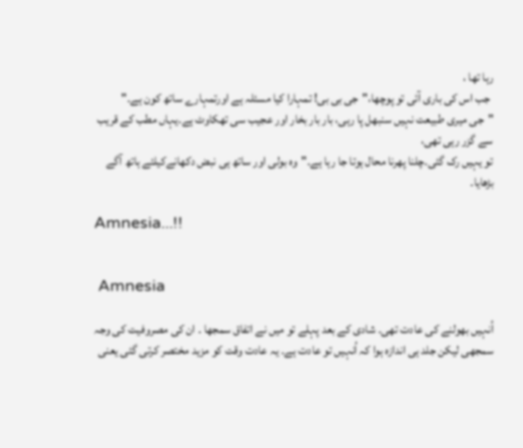رہا تھا ،
 جب اس کی باری آئی تو پوچھا،"جی بی بی! تمہارا کیا مسئلہ ہے اورتمہارے ساتھ کون ہے۔"
"جی میری طبیعت نہیں سنبھل پا رہی، بار بار بخار اور عجیب سی تھکاوٹ ہے۔یہاں مطب کے قریب سے گزر رہی تھی،
تو یہیں رک گئی۔چلنا پھرنا محال ہوتا جا رہا ہے۔"وہ بولی اور ساتھ ہی نبض دکھانےکیلئے ہاتھ آگے بڑھایا۔

Amnesia...!!


 Amnesia

اُنہیں بھولنے کی عادت تھی۔ شادی کے بعد پہلے تو میں نے اتفاق سمجھا ۔ ان کی مصروفیت کی وجہ سمجھی لیکن جلد ہی اندازہ ہوا کہ اُنہیں تو عادت ہے۔ یہ عادت وقت کو مزید مختصر کرتی گئی یعنی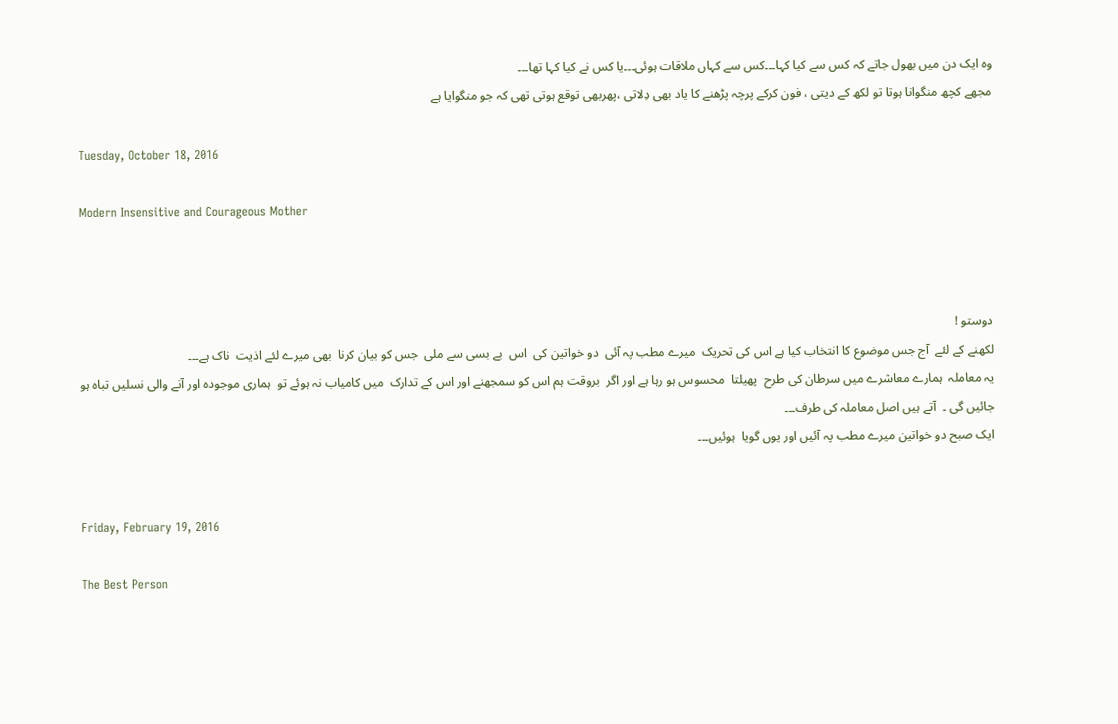وہ ایک دن میں بھول جاتے کہ کس سے کیا کہا۔۔۔کس سے کہاں ملاقات ہوئی۔۔۔یا کس نے کیا کہا تھا۔۔۔
مجھے کچھ منگوانا ہوتا تو لکھ کے دیتی ، فون کرکے پرچہ پڑھنے کا یاد بھی دِلاتی ،پھربھی توقع ہوتی تھی کہ جو منگوایا ہے

Tuesday, October 18, 2016

Modern Insensitive and Courageous Mother



دوستو !
لکھنے کے لئے  آج جس موضوع کا انتخاب کیا ہے اس کی تحریک  میرے مطب پہ آئی  دو خواتین کی  اس  بے بسی سے ملی  جس کو بیان کرنا  بھی میرے لئے اذیت  ناک ہے۔۔۔
یہ معاملہ  ہمارے معاشرے میں سرطان کی طرح  پھیلتا  محسوس ہو رہا ہے اور اگر  بروقت ہم اس کو سمجھنے اور اس کے تدارک  میں کامیاب نہ ہوئے تو  ہماری موجودہ اور آنے والی نسلیں تباہ ہو جائیں گی ۔  آتے ہیں اصل معاملہ کی طرف۔۔۔
ایک صبح دو خواتین میرے مطب پہ آئیں اور یوں گویا  ہوئیں۔۔۔


Friday, February 19, 2016

The Best Person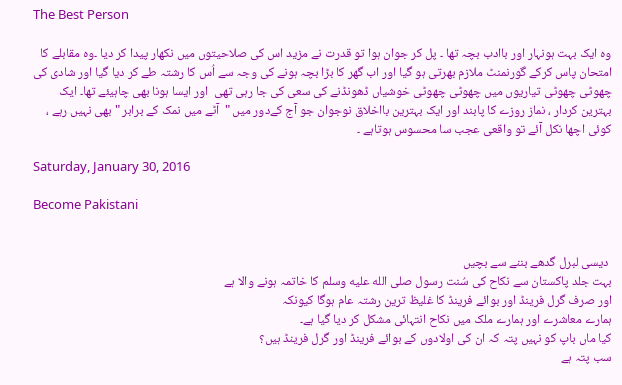The Best Person

وہ ایک بہت ہونہار اور باادب بچہ تھا ۔ پل کر جوان ہوا تو قدرت نے مزید اس کی صلاحیتوں میں نکھار پیدا کر دیا ۔وہ مقابلے کا امتحان پاس کرکے گورنمنٹ ملازم بھرتی ہو گیا اور اب گھر کا بڑا بچہ ہونے کی وجہ سے اُس کا رشتہ طے کر دیا گیا اور شادی کی چھوٹی چھوٹی تیاریوں میں چھوٹی چھوٹی خوشیاں ڈھونڈنے کی سعی کی جا رہی تھی  اور ایسا ہونا بھی چاہیئے تھا۔ ایک بہترین کردار ، نماز روزے کا پابند اور ایک بہترین بااخلاق نوجوان جو آج کےدور میں "آٹے میں نمک کے برابر " بھی نہیں رہے ، کوئی اچھا نکل آئے تو واقعی عجب سا محسوس ہوتاہے ۔

Saturday, January 30, 2016

Become Pakistani


 دیسی لبرل گدھے بننے سے بچیں
بہت جلد پاکستان سے نکاح کی سُنت رسول صلى الله عليه وسلم کا خاتمہ ہونے والا ہے
اور صرف گرل فرینڈ اور بوائے فرینڈ کا غلیظ ترین رشتہ عام ہوگا کیونکہ
ہمارے معاشرے اور ہمارے ملک میں نکاح انتہائی مشکل کر دیا گیا ہے۔
کیا ماں باپ کو نہیں پتہ کہ ان کی اولادوں کے بوائے فرینڈ اور گرل فرینڈ ہیں؟
سب پتہ ہے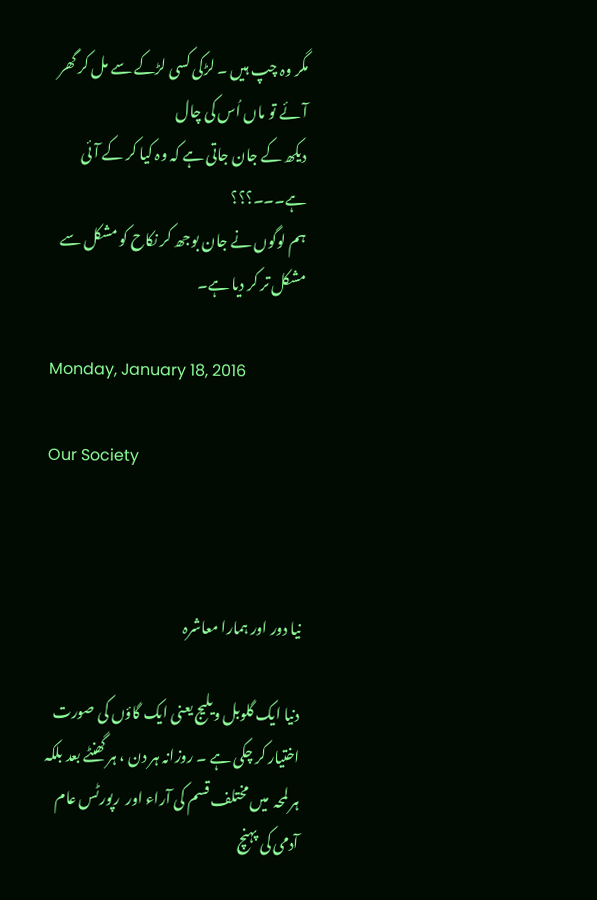مگر وہ چپ ہیں ۔ لڑکی کسی لڑکے سے مل کر گھر آئے تو ماں اُس کی چال
دیکھ کے جان جاتی ہے کہ وہ کیا کر کے آئی ہے۔۔۔؟؟؟
ہم لوگوں نے جان بوجھ کر نکاح کو مشکل سے مشکل تر کر دیا ہے۔

Monday, January 18, 2016

Our Society



نیا دور اور ہمارا معاشرہ

دنیا ایک گلوبل ویلیج یعنی ایک گاؤں کی صورت اختیار کر چکی ہے ۔ روزانہ ہر دن ، ہر گھنٹے بعد بلکہ ہر لمحہ  میں مختلف قسم کی آراء اور  رپورٹس عام آدمی کی پہنچ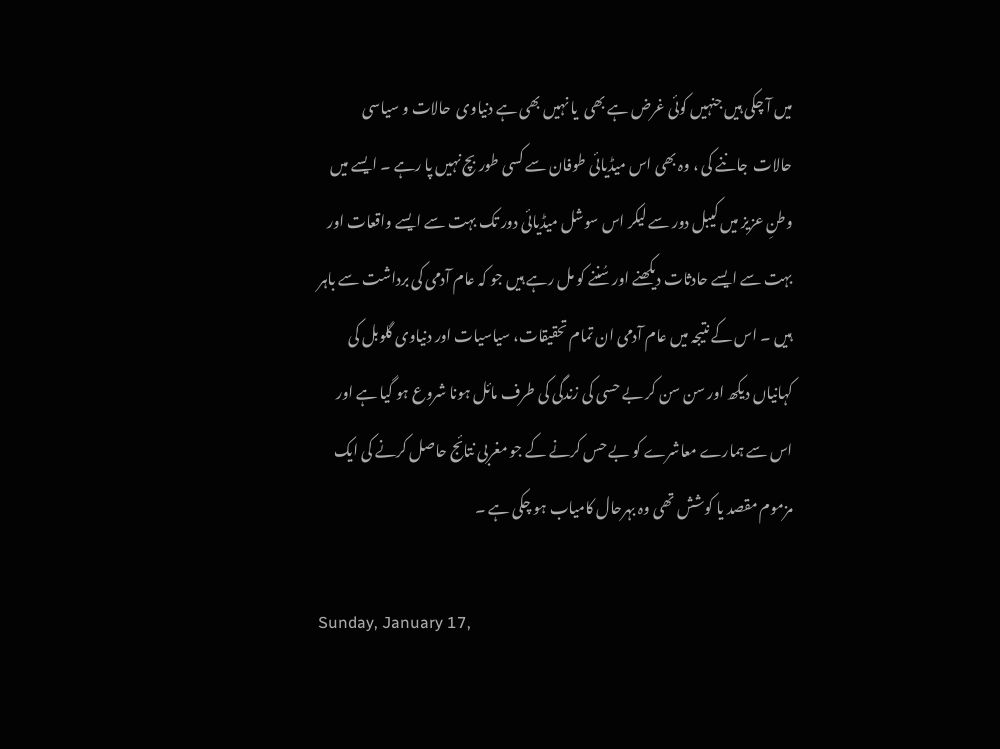میں آ چکی ہیں جنہیں کوئی غرض ہے بھی  یا نہیں بھی ہے دنیاوی  حالات و سیاسی  حالات  جاننے کی ، وہ بھی اس میڈیائی طوفان سے کسی طور بچ نہیں پا رہے ۔ ایسے میں وطنِ عزیز میں کیبل دور سے لیکر اس سوشل میڈیائی دور تک بہت سے ایسے واقعات اور بہت سے ایسے حادثات دیکھنے اور سُننے کو مل رہے ہیں جو کہ عام آدمی کی برداشت سے باہر ہیں ۔ اس کے نتیجہ میں عام آدمی ان تمام تحقیقات، سیاسیات اور دنیاوی گلوبل کی کہانیاں دیکھ اور سن سن کر بے حسی کی زندگی کی طرف مائل ہونا شروع ہو گیا ہے اور اس سے ہمارے معاشرے کو بے حس کرنے کے جو مغربی نتائج حاصل کرنے کی ایک مزموم مقصد یا کوشش تھی وہ بہرحال کامیاب ہو چکی ہے ۔

Sunday, January 17,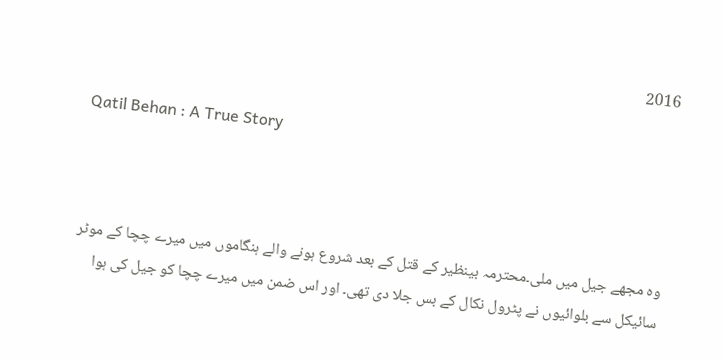2016

Qatil Behan : A True Story



وہ مجھے جیل میں ملی۔محترمہ بینظیر کے قتل کے بعد شروع ہونے والے ہنگاموں میں میرے چچا کے موٹر سائیکل سے بلوائیوں نے پٹرول نکال کے بس جلا دی تھی۔ اور اس ضمن میں میرے چچا کو جیل کی ہوا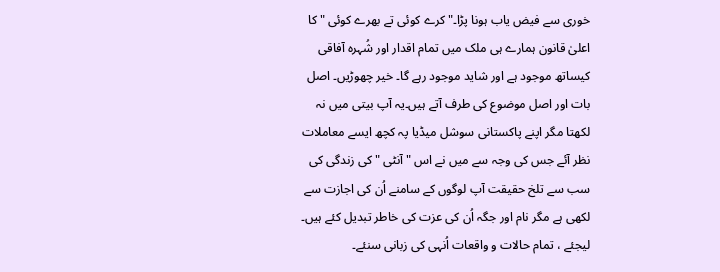خوری سے فیض یاب ہونا پڑا۔" کرے کوئی تے بھرے کوئی " کا اعلیٰ قانون ہمارے ہی ملک میں تمام اقدار اور شُہرہ آفاقی کیساتھ موجود ہے اور شاید موجود رہے گا۔ خیر چھوڑیں۔ اصل بات اور اصل موضوع کی طرف آتے ہیں۔یہ آپ بیتی میں نہ لکھتا مگر اپنے پاکستانی سوشل میڈیا پہ کچھ ایسے معاملات نظر آئے جس کی وجہ سے میں نے اس "آنٹی " کی زندگی کی سب سے تلخ حقیقت آپ لوگوں کے سامنے اُن کی اجازت سے لکھی ہے مگر نام اور جگہ اُن کی عزت کی خاطر تبدیل کئے ہیں۔ لیجئے ، تمام حالات و واقعات اُنہی کی زبانی سنئے۔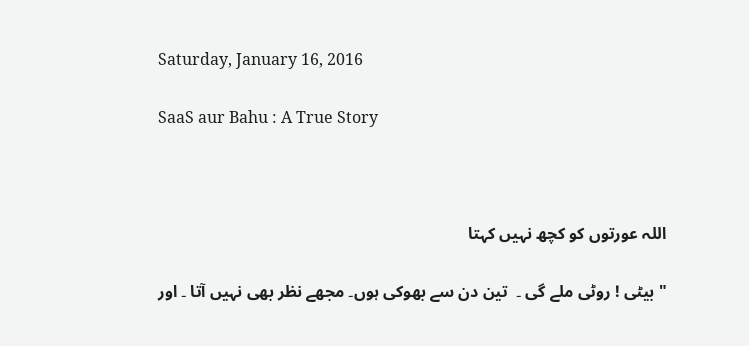Saturday, January 16, 2016

SaaS aur Bahu : A True Story



اللہ عورتوں کو کچھ نہیں کہتا

"بیٹی ! روٹی ملے گی ۔  تین دن سے بھوکی ہوں۔ مجھے نظر بھی نہیں آتا ۔ اور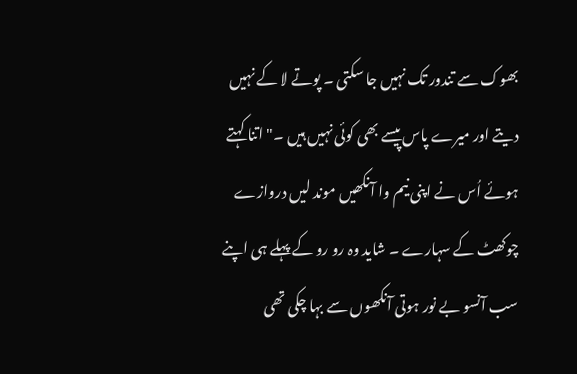بھوک سے تندور تک نہیں جا سکتی ۔ پوتے لا کے نہیں دیتے اور میرے پاس پیسے بھی کوئی نہیں ہیں ۔" اتنا کہتے ہوئے اُس نے اپنی نیم وا آنکھیں موند لیں دروازے چوکھٹ کے سہارے ۔ شاید وہ رو رو کے پہلے ہی اپنے سب آنسو بے نور ہوتی آنکھوں سے بہا چکی تھی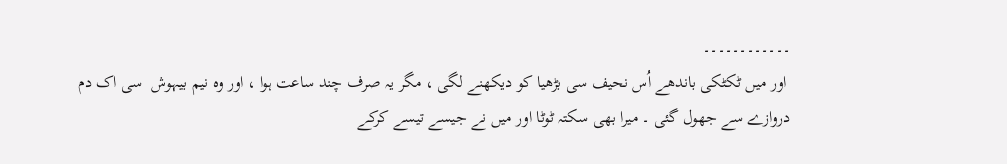۔۔۔۔۔۔۔۔۔۔۔۔
 اور میں ٹکٹکی باندھے اُس نحیف سی بڑھیا کو دیکھنے لگی ، مگر یہ صرف چند ساعت ہوا ، اور وہ نیم بیہوش  سی اک دم دروازے سے جھول گئی ۔ میرا بھی سکتہ ٹوٹا اور میں نے جیسے تیسے کرکے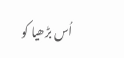اُس بڑھیا کو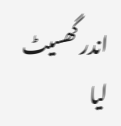اندر گھسیٹ لیا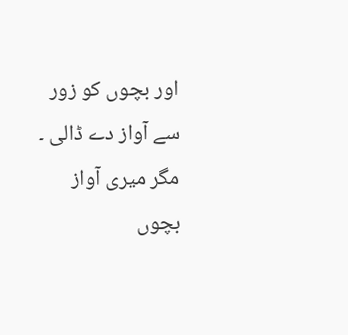اور بچوں کو زور سے آواز دے ڈالی ۔ مگر میری آواز بچوں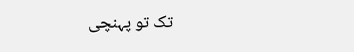تک تو پہنچی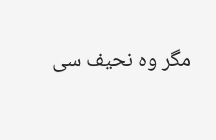مگر وہ نحیف سی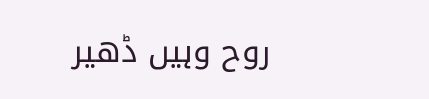روح وہیں ڈھیر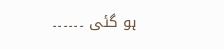ہو گئی ۔۔۔۔۔۔